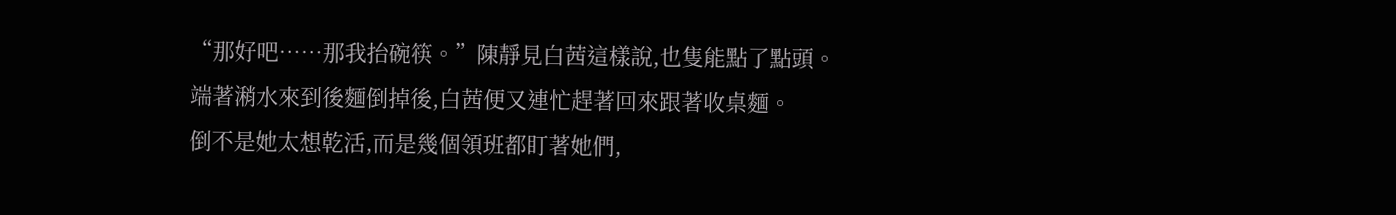“那好吧……那我抬碗筷。”陳靜見白茜這樣說,也隻能點了點頭。
端著潲水來到後麵倒掉後,白茜便又連忙趕著回來跟著收桌麵。
倒不是她太想乾活,而是幾個領班都盯著她們,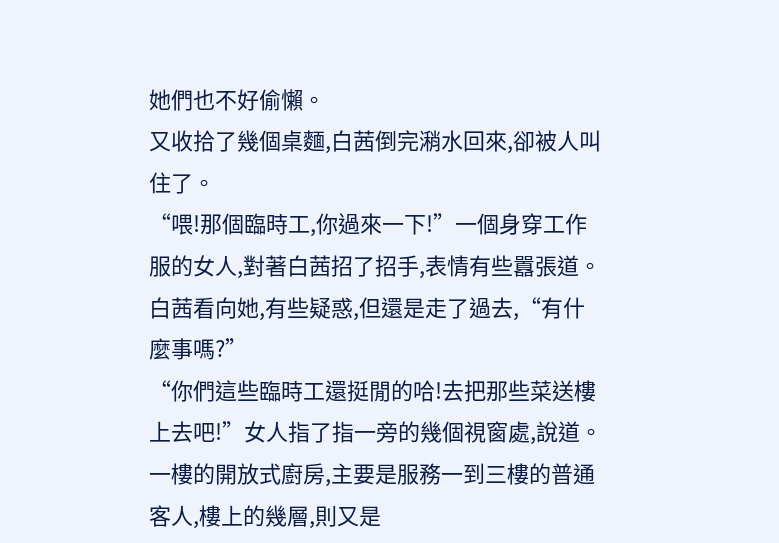她們也不好偷懶。
又收拾了幾個桌麵,白茜倒完潲水回來,卻被人叫住了。
“喂!那個臨時工,你過來一下!”一個身穿工作服的女人,對著白茜招了招手,表情有些囂張道。
白茜看向她,有些疑惑,但還是走了過去,“有什麼事嗎?”
“你們這些臨時工還挺閒的哈!去把那些菜送樓上去吧!”女人指了指一旁的幾個視窗處,說道。
一樓的開放式廚房,主要是服務一到三樓的普通客人,樓上的幾層,則又是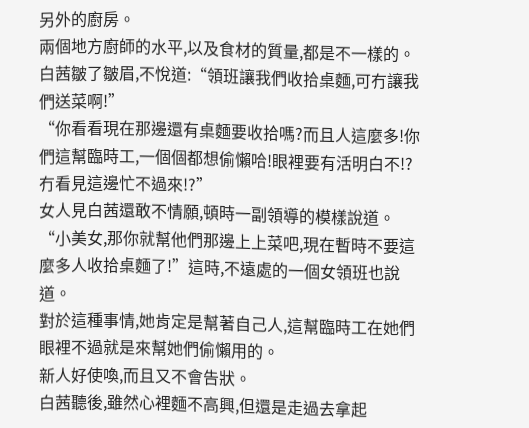另外的廚房。
兩個地方廚師的水平,以及食材的質量,都是不一樣的。
白茜皺了皺眉,不悅道:“領班讓我們收拾桌麵,可冇讓我們送菜啊!”
“你看看現在那邊還有桌麵要收拾嗎?而且人這麼多!你們這幫臨時工,一個個都想偷懶哈!眼裡要有活明白不!?冇看見這邊忙不過來!?”
女人見白茜還敢不情願,頓時一副領導的模樣說道。
“小美女,那你就幫他們那邊上上菜吧,現在暫時不要這麼多人收拾桌麵了!”這時,不遠處的一個女領班也說道。
對於這種事情,她肯定是幫著自己人,這幫臨時工在她們眼裡不過就是來幫她們偷懶用的。
新人好使喚,而且又不會告狀。
白茜聽後,雖然心裡麵不高興,但還是走過去拿起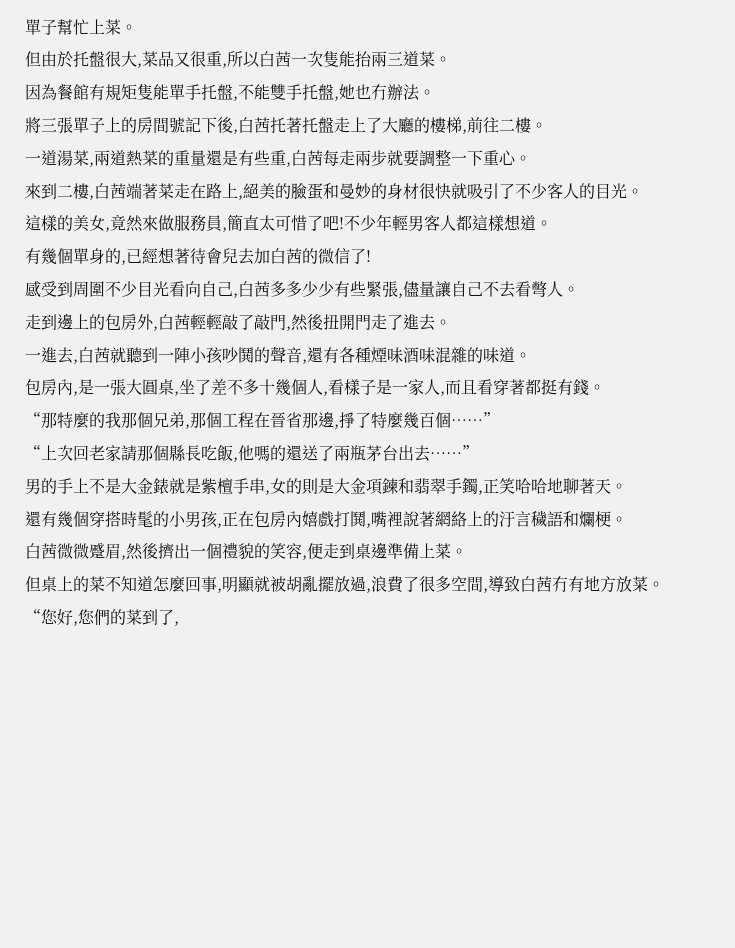單子幫忙上菜。
但由於托盤很大,菜品又很重,所以白茜一次隻能抬兩三道菜。
因為餐館有規矩隻能單手托盤,不能雙手托盤,她也冇辦法。
將三張單子上的房間號記下後,白茜托著托盤走上了大廳的樓梯,前往二樓。
一道湯菜,兩道熱菜的重量還是有些重,白茜每走兩步就要調整一下重心。
來到二樓,白茜端著菜走在路上,絕美的臉蛋和曼妙的身材很快就吸引了不少客人的目光。
這樣的美女,竟然來做服務員,簡直太可惜了吧!不少年輕男客人都這樣想道。
有幾個單身的,已經想著待會兒去加白茜的微信了!
感受到周圍不少目光看向自己,白茜多多少少有些緊張,儘量讓自己不去看彆人。
走到邊上的包房外,白茜輕輕敲了敲門,然後扭開門走了進去。
一進去,白茜就聽到一陣小孩吵鬨的聲音,還有各種煙味酒味混雜的味道。
包房內,是一張大圓桌,坐了差不多十幾個人,看樣子是一家人,而且看穿著都挺有錢。
“那特麼的我那個兄弟,那個工程在晉省那邊,掙了特麼幾百個……”
“上次回老家請那個縣長吃飯,他嗎的還送了兩瓶茅台出去……”
男的手上不是大金錶就是紫檀手串,女的則是大金項鍊和翡翠手鐲,正笑哈哈地聊著天。
還有幾個穿搭時髦的小男孩,正在包房內嬉戲打鬨,嘴裡說著網絡上的汙言穢語和爛梗。
白茜微微蹙眉,然後擠出一個禮貌的笑容,便走到桌邊準備上菜。
但桌上的菜不知道怎麼回事,明顯就被胡亂擺放過,浪費了很多空間,導致白茜冇有地方放菜。
“您好,您們的菜到了,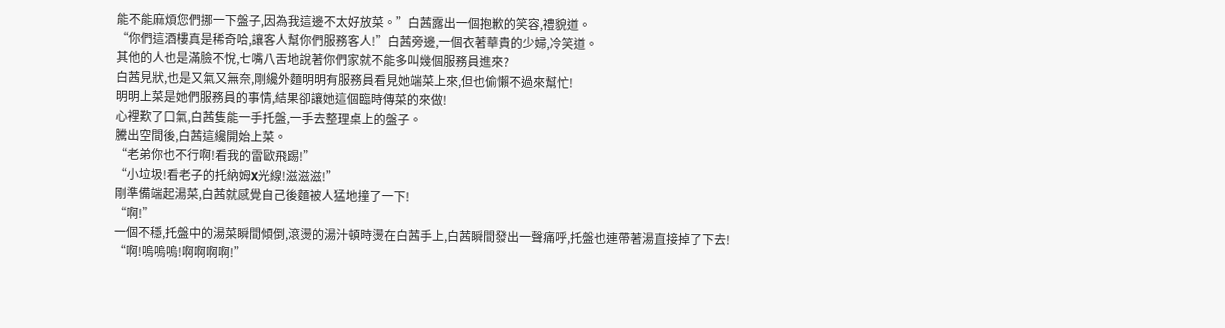能不能麻煩您們挪一下盤子,因為我這邊不太好放菜。”白茜露出一個抱歉的笑容,禮貌道。
“你們這酒樓真是稀奇哈,讓客人幫你們服務客人!”白茜旁邊,一個衣著華貴的少婦,冷笑道。
其他的人也是滿臉不悅,七嘴八舌地說著你們家就不能多叫幾個服務員進來?
白茜見狀,也是又氣又無奈,剛纔外麵明明有服務員看見她端菜上來,但也偷懶不過來幫忙!
明明上菜是她們服務員的事情,結果卻讓她這個臨時傳菜的來做!
心裡歎了口氣,白茜隻能一手托盤,一手去整理桌上的盤子。
騰出空間後,白茜這纔開始上菜。
“老弟你也不行啊!看我的雷歐飛踢!”
“小垃圾!看老子的托納姆X光線!滋滋滋!”
剛準備端起湯菜,白茜就感覺自己後麵被人猛地撞了一下!
“啊!”
一個不穩,托盤中的湯菜瞬間傾倒,滾燙的湯汁頓時燙在白茜手上,白茜瞬間發出一聲痛呼,托盤也連帶著湯直接掉了下去!
“啊!嗚嗚嗚!啊啊啊啊!”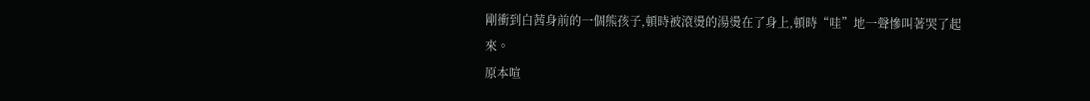剛衝到白茜身前的一個熊孩子,頓時被滾燙的湯燙在了身上,頓時“哇”地一聲慘叫著哭了起來。
原本喧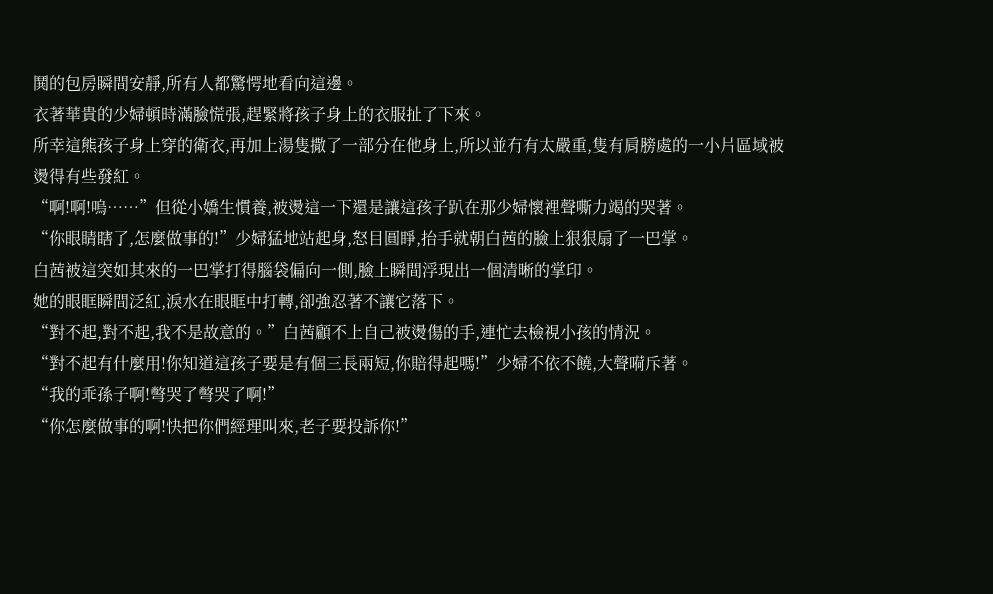鬨的包房瞬間安靜,所有人都驚愕地看向這邊。
衣著華貴的少婦頓時滿臉慌張,趕緊將孩子身上的衣服扯了下來。
所幸這熊孩子身上穿的衛衣,再加上湯隻撒了一部分在他身上,所以並冇有太嚴重,隻有肩膀處的一小片區域被燙得有些發紅。
“啊!啊!嗚……”但從小嬌生慣養,被燙這一下還是讓這孩子趴在那少婦懷裡聲嘶力竭的哭著。
“你眼睛瞎了,怎麼做事的!”少婦猛地站起身,怒目圓睜,抬手就朝白茜的臉上狠狠扇了一巴掌。
白茜被這突如其來的一巴掌打得腦袋偏向一側,臉上瞬間浮現出一個清晰的掌印。
她的眼眶瞬間泛紅,淚水在眼眶中打轉,卻強忍著不讓它落下。
“對不起,對不起,我不是故意的。”白茜顧不上自己被燙傷的手,連忙去檢視小孩的情況。
“對不起有什麼用!你知道這孩子要是有個三長兩短,你賠得起嗎!”少婦不依不饒,大聲嗬斥著。
“我的乖孫子啊!彆哭了彆哭了啊!”
“你怎麼做事的啊!快把你們經理叫來,老子要投訴你!”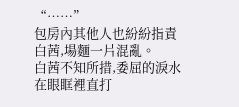“……”
包房內其他人也紛紛指責白茜,場麵一片混亂。
白茜不知所措,委屈的淚水在眼眶裡直打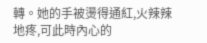轉。她的手被燙得通紅,火辣辣地疼,可此時內心的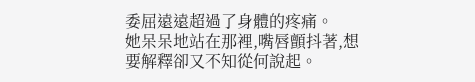委屈遠遠超過了身體的疼痛。
她呆呆地站在那裡,嘴唇顫抖著,想要解釋卻又不知從何說起。